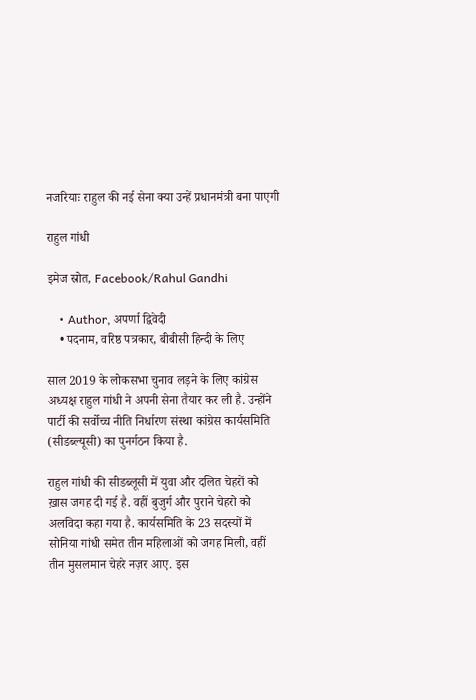नजरियाः राहुल की नई सेना क्या उन्हें प्रधानमंत्री बना पाएगी

राहुल गांधी

इमेज स्रोत, Facebook/Rahul Gandhi

    • Author, अपर्णा द्विवेदी
    • पदनाम, वरिष्ठ पत्रकार, बीबीसी हिन्दी के लिए

साल 2019 के लोकसभा चुनाव लड़ने के लिए कांग्रेस अध्यक्ष राहुल गांधी ने अपनी सेना तैयार कर ली है. उन्होंने पार्टी की सर्वोच्च नीति निर्धारण संस्था कांग्रेस कार्यसमिति (सीडब्ल्यूसी) का पुनर्गठन किया है.

राहुल गांधी की सीडब्लूसी में युवा और दलित चेहरों को ख़ास जगह दी गई है. वहीं बुजुर्ग और पुराने चेहरो को अलविदा कहा गया है. कार्यसमिति के 23 सदस्यों में सोनिया गांधी समेत तीन महिलाओं को जगह मिली, वहीं तीन मुसलमान चेहरे नज़र आए. इस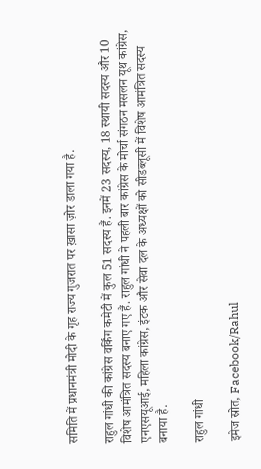समिति में प्रधानमंत्री मोदी के गृह राज्य गुजरात पर ख़ासा ज़ोर डाला गया है.

राहुल गांधी की कांग्रेस वर्किंग कमेटी में कुल 51 सदस्य हैं. इनमें 23 सदस्य, 18 स्थायी सदस्य और 10 विशेष आमंत्रित सदस्य बनाए गए हैं. राहुल गांधी ने पहली बार कांग्रेस के मोर्चा संगठन मसलन यूथ कांग्रेस, एनएसयूआई, महिला कांग्रेस, इंटक और सेवा दल के अध्यक्षों को सीडब्लूसी में विशेष आमंत्रित सदस्य बनाया है.

राहुल गांधी

इमेज स्रोत, Facebook/Rahul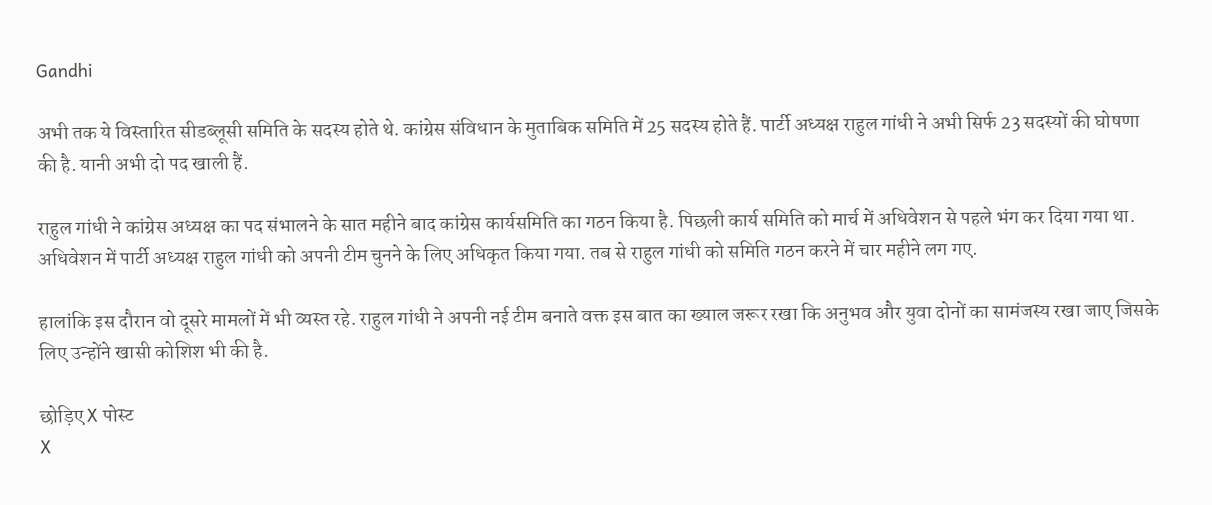Gandhi

अभी तक ये विस्तारित सीडब्लूसी समिति के सदस्य होते थे. कांग्रेस संविधान के मुताबिक समिति में 25 सदस्य होते हैं. पार्टी अध्यक्ष राहुल गांधी ने अभी सिर्फ 23 सदस्यों की घोषणा की है. यानी अभी दो पद खाली हैं.

राहुल गांधी ने कांग्रेस अध्यक्ष का पद संभालने के सात महीने बाद कांग्रेस कार्यसमिति का गठन किया है. पिछली कार्य समिति को मार्च में अधिवेशन से पहले भंग कर दिया गया था. अधिवेशन में पार्टी अध्यक्ष राहुल गांधी को अपनी टीम चुनने के लिए अधिकृत किया गया. तब से राहुल गांधी को समिति गठन करने में चार महीने लग गए.

हालांकि इस दौरान वो दूसरे मामलों में भी व्यस्त रहे. राहुल गांधी ने अपनी नई टीम बनाते वक्त इस बात का ख्याल जरूर रखा कि अनुभव और युवा दोनों का सामंजस्य रखा जाए जिसके लिए उन्होंने खासी कोशिश भी की है.

छोड़िए X पोस्ट
X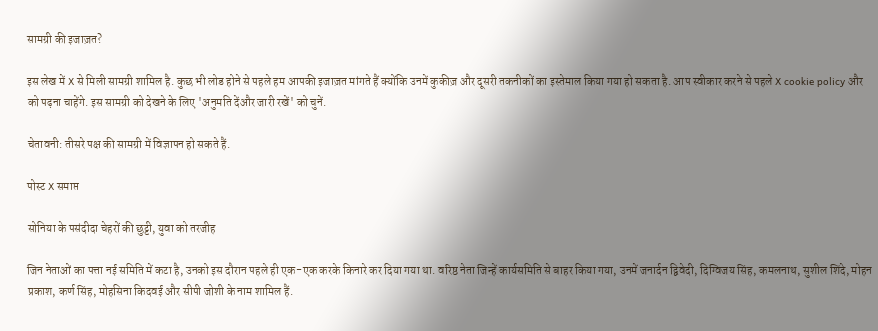सामग्री की इजाज़त?

इस लेख में X से मिली सामग्री शामिल है. कुछ भी लोड होने से पहले हम आपकी इजाज़त मांगते हैं क्योंकि उनमें कुकीज़ और दूसरी तकनीकों का इस्तेमाल किया गया हो सकता है. आप स्वीकार करने से पहले X cookie policy और को पढ़ना चाहेंगे. इस सामग्री को देखने के लिए 'अनुमति देंऔर जारी रखें' को चुनें.

चेतावनी: तीसरे पक्ष की सामग्री में विज्ञापन हो सकते हैं.

पोस्ट X समाप्त

सोनिया के पसंदीदा चेहरों की छुट्टी, युवा को तरजीह

जिन नेताओं का पत्ता नई समिति में कटा है, उनको इस दौरान पहले ही एक-एक करके किनारे कर दिया गया था. वरिष्ठ नेता जिन्हें कार्यसमिति से बाहर किया गया, उनमें जनार्दन द्विवेदी, दिग्विजय सिंह, कमलनाथ, सुशील शिंदे, मोहन प्रकाश, कर्ण सिंह, मोहसिना किदवई और सीपी जोशी के नाम शामिल हैं.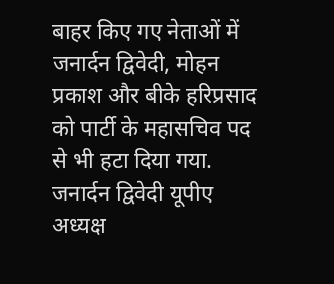बाहर किए गए नेताओं में जनार्दन द्विवेदी, मोहन प्रकाश और बीके हरिप्रसाद को पार्टी के महासचिव पद से भी हटा दिया गया. जनार्दन द्विवेदी यूपीए अध्यक्ष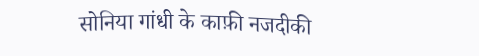सोनिया गांधी के काफ़ी नजदीकी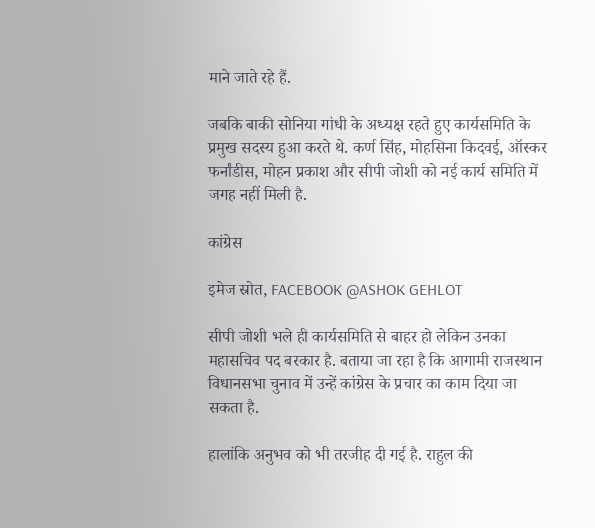माने जाते रहे हैं.

जबकि बाकी सोनिया गांधी के अध्यक्ष रहते हुए कार्यसमिति के प्रमुख सदस्य हुआ करते थे. कर्ण सिंह, मोहसिना किदवई, ऑस्कर फर्नांडीस, मोहन प्रकाश और सीपी जोशी को नई कार्य समिति में जगह नहीं मिली है.

कांग्रेस

इमेज स्रोत, FACEBOOK @ASHOK GEHLOT

सीपी जोशी भले ही कार्यसमिति से बाहर हो लेकिन उनका महासचिव पद बरकार है. बताया जा रहा है कि आगामी राजस्थान विधानसभा चुनाव में उन्हें कांग्रेस के प्रचार का काम दिया जा सकता है.

हालांकि अनुभव को भी तरजीह दी गई है. राहुल की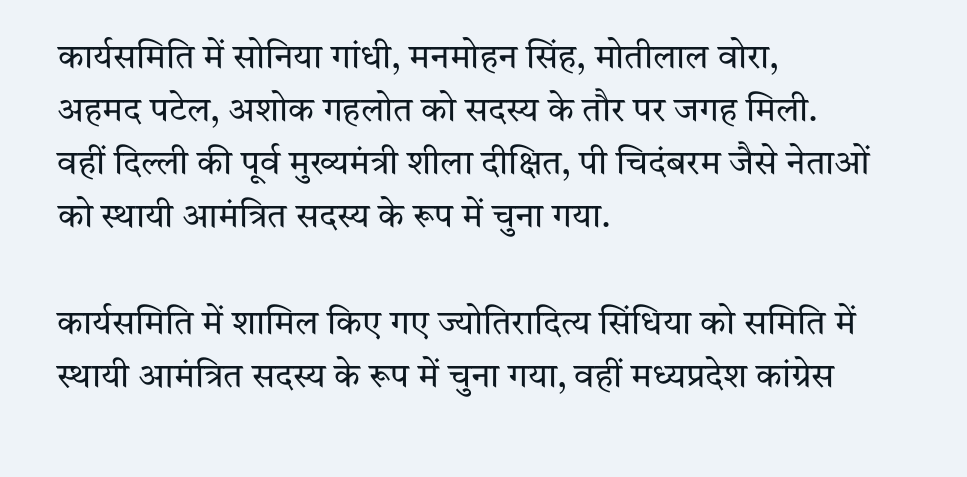कार्यसमिति में सोनिया गांधी, मनमोहन सिंह, मोतीलाल वोरा, अहमद पटेल, अशोक गहलोत को सदस्य के तौर पर जगह मिली. वहीं दिल्ली की पूर्व मुख्यमंत्री शीला दीक्षित, पी चिदंबरम जैसे नेताओं को स्थायी आमंत्रित सदस्य के रूप में चुना गया.

कार्यसमिति में शामिल किए गए ज्योतिरादित्य सिंधिया को समिति में स्थायी आमंत्रित सदस्य के रूप में चुना गया, वहीं मध्यप्रदेश कांग्रेस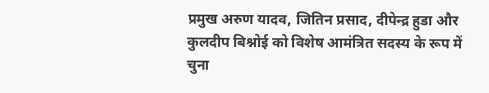प्रमुख अरुण यादव, जितिन प्रसाद, दीपेन्द्र हुडा और कुलदीप बिश्नोई को विशेष आमंत्रित सदस्य के रूप में चुना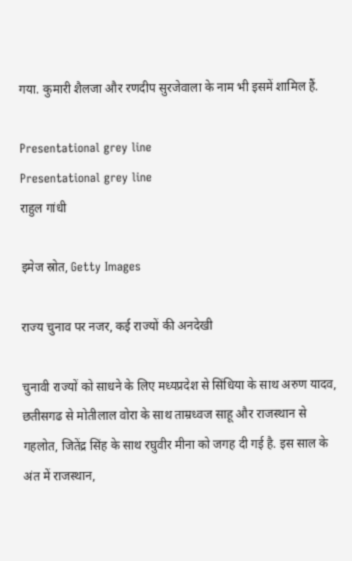गया. कुमारी शैलजा और रणदीप सुरजेवाला के नाम भी इसमें शामिल हैं.

Presentational grey line
Presentational grey line
राहुल गांधी

इमेज स्रोत, Getty Images

राज्य चुनाव पर नजर, कई राज्यों की अनदेखी

चुनावी राज्यों को साधने के लिए मध्यप्रदेश से सिंधिया के साथ अरुण यादव, छतीसगढ से मोतीलाल वोरा के साथ ताम्रध्वज साहू और राजस्थान से गहलोत, जितेंद्र सिंह के साथ रघुवीर मीना को जगह दी गई है. इस साल के अंत में राजस्थान,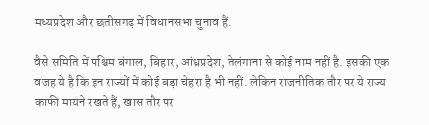मध्यप्रदेश और छतीसगढ़ में विधानसभा चुनाव हैं.

वैसे समिति में पश्चिम बंगाल, बिहार, आंध्रप्रदेश, तेलंगाना से कोई नाम नहीं है. इसकी एक वजह ये है कि इन राज्यों में कोई बड़ा चेहरा है भी नहीं. लेकिन राजनीतिक तौर पर ये राज्य काफी मायने रखते हैं, खास तौर पर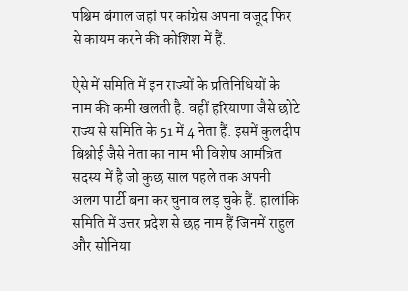पश्चिम बंगाल जहां पर कांग्रेस अपना वजूद फिर से कायम करने की कोशिश में हैं.

ऐसे में समिति में इन राज्यों के प्रतिनिधियों के नाम की कमी खलती है. वहीं हरियाणा जैसे छोटे राज्य से समिति के 51 में 4 नेता हैं. इसमें कुलदीप बिश्नोई जैसे नेता का नाम भी विशेष आमंत्रित सदस्य में है जो कुछ साल पहले तक अपनी अलग पार्टी बना कर चुनाव लड़ चुके हैं. हालांकि समिति में उत्तर प्रदेश से छह नाम हैं जिनमें राहुल और सोनिया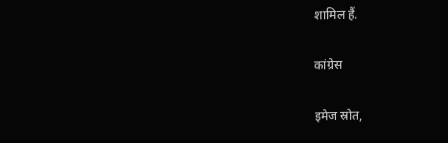शामिल हैं.

कांग्रेस

इमेज स्रोत,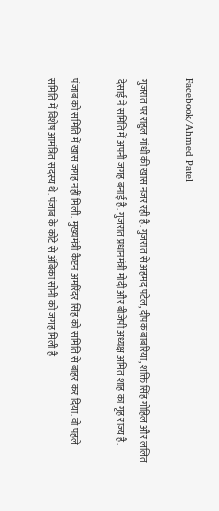Facebook/Ahmed Patel

गुजरात पर राहुल गांधी की खास नजर रही है. गुजरात से अहमद पटेल, दीपक बाबरिया, शक्ति सिंह गोहिल और ललित देसाई ने समिति में अपनी जगह बनाई है. गुजरात प्रधानमंत्री मोदी और बीजेपी अध्यक्ष अमित शाह का गृह राज्य है.

पंजाब को समिति में खास जगह नहीं मिली. मुख्यमंत्री कैप्टन अमरिंदर सिंह को समिति से बाहर कर दिया. वो पहले समिति में विशेष आमंत्रित सदस्य थे. पंजाब के कोटे से अंबिका सोनी को जगह मिली है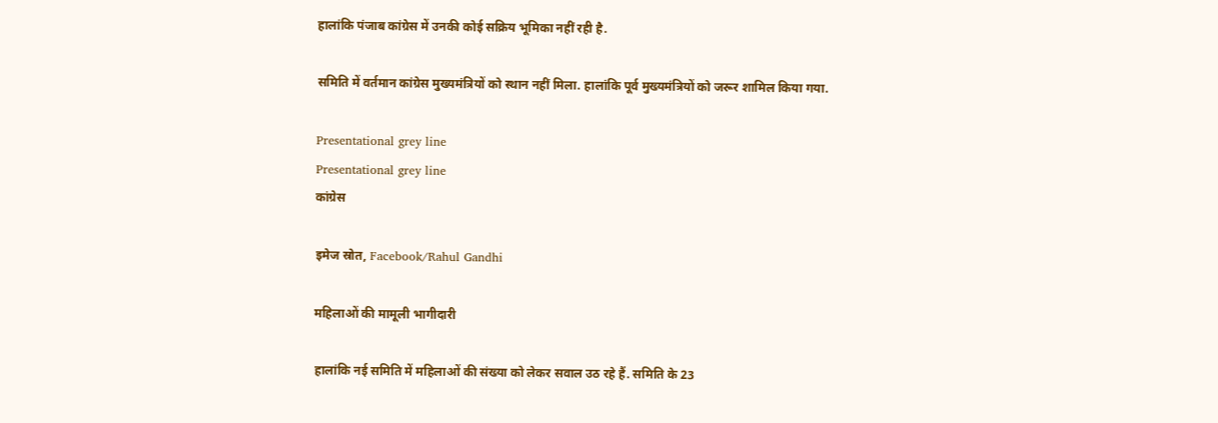हालांकि पंजाब कांग्रेस में उनकी कोई सक्रिय भूमिका नहीं रही है.

समिति में वर्तमान कांग्रेस मुख्यमंत्रियों को स्थान नहीं मिला. हालांकि पूर्व मुख्यमंत्रियों को जरूर शामिल किया गया.

Presentational grey line
Presentational grey line
कांग्रेस

इमेज स्रोत, Facebook/Rahul Gandhi

महिलाओं की मामूली भागीदारी

हालांकि नई समिति में महिलाओं की संख्या को लेकर सवाल उठ रहे हैं. समिति के 23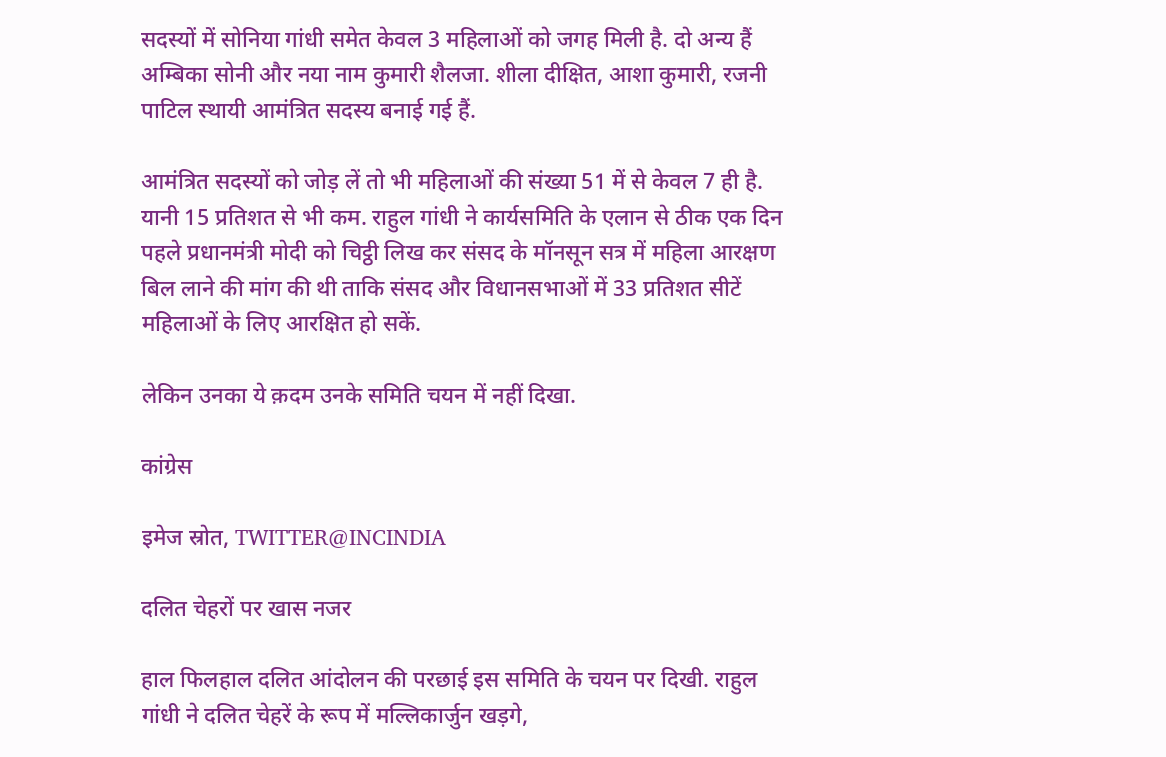सदस्यों में सोनिया गांधी समेत केवल 3 महिलाओं को जगह मिली है. दो अन्य हैं अम्बिका सोनी और नया नाम कुमारी शैलजा. शीला दीक्षित, आशा कुमारी, रजनी पाटिल स्थायी आमंत्रित सदस्य बनाई गई हैं.

आमंत्रित सदस्यों को जोड़ लें तो भी महिलाओं की संख्या 51 में से केवल 7 ही है. यानी 15 प्रतिशत से भी कम. राहुल गांधी ने कार्यसमिति के एलान से ठीक एक दिन पहले प्रधानमंत्री मोदी को चिट्ठी लिख कर संसद के मॉनसून सत्र में महिला आरक्षण बिल लाने की मांग की थी ताकि संसद और विधानसभाओं में 33 प्रतिशत सीटें महिलाओं के लिए आरक्षित हो सकें.

लेकिन उनका ये क़दम उनके समिति चयन में नहीं दिखा.

कांग्रेस

इमेज स्रोत, TWITTER@INCINDIA

दलित चेहरों पर खास नजर

हाल फिलहाल दलित आंदोलन की परछाई इस समिति के चयन पर दिखी. राहुल गांधी ने दलित चेहरें के रूप में मल्लिकार्जुन खड़गे,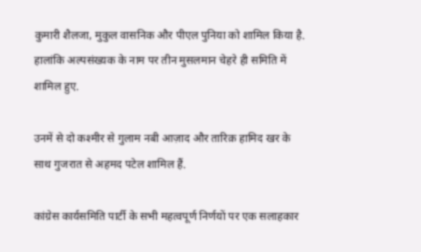कुमारी शैलजा, मुकुल वासनिक और पीएल पुनिया को शामिल किया है. हालांकि अल्पसंख्यक के नाम पर तीन मुसलमान चेहरे ही समिति में शामिल हुए.

उनमें से दो कश्मीर से गुलाम नबी आज़ाद और तारिक़ हामिद खर के साथ गुजरात से अहमद पटेल शामिल हैं.

कांग्रेस कार्यसमिति पार्टी के सभी महत्वपूर्ण निर्णयों पर एक सलाहकार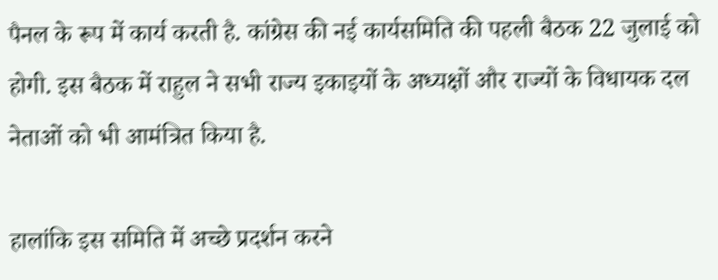पैनल के रूप में कार्य करती है. कांग्रेस की नई कार्यसमिति की पहली बैठक 22 जुलाई को होगी. इस बैठक में राहुल ने सभी राज्य इकाइयों के अध्यक्षों और राज्यों के विधायक दल नेताओं को भी आमंत्रित किया है.

हालांकि इस समिति में अच्छे प्रदर्शन करने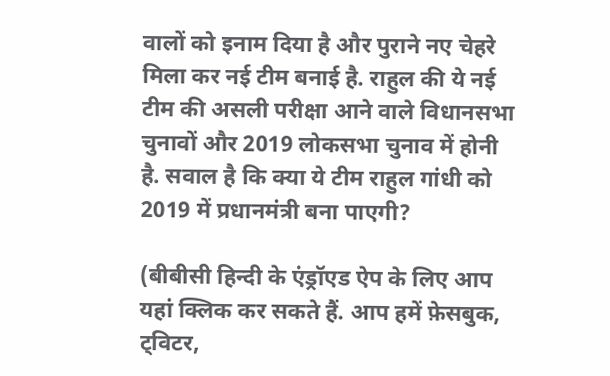वालों को इनाम दिया है और पुराने नए चेहरे मिला कर नई टीम बनाई है. राहुल की ये नई टीम की असली परीक्षा आने वाले विधानसभा चुनावों और 2019 लोकसभा चुनाव में होनी है. सवाल है कि क्या ये टीम राहुल गांधी को 2019 में प्रधानमंत्री बना पाएगी?

(बीबीसी हिन्दी के एंड्रॉएड ऐप के लिए आप यहां क्लिक कर सकते हैं. आप हमें फ़ेसबुक, ट्विटर,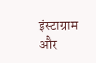इंस्टाग्राम और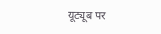यूट्यूब पर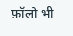फ़ॉलो भी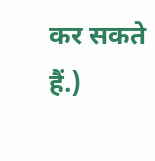कर सकते हैं.)